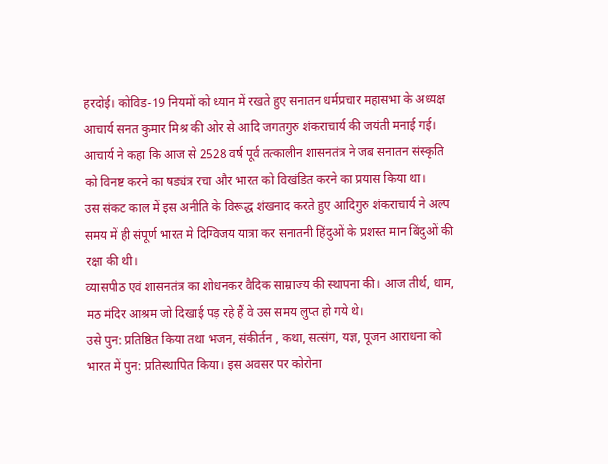हरदोई। कोविड-19 नियमों को ध्यान में रखते हुए सनातन धर्मप्रचार महासभा के अध्यक्ष आचार्य सनत कुमार मिश्र की ओर से आदि जगतगुरु शंकराचार्य की जयंती मनाई गई।
आचार्य ने कहा कि आज से 2528 वर्ष पूर्व तत्कालीन शासनतंत्र ने जब सनातन संस्कृति को विनष्ट करने का षड्यंत्र रचा और भारत को विखंडित करने का प्रयास किया था।
उस संकट काल में इस अनीति के विरूद्ध शंखनाद करते हुए आदिगुरु शंकराचार्य ने अल्प समय में ही संपूर्ण भारत मे दिग्विजय यात्रा कर सनातनी हिंदुओं के प्रशस्त मान बिंदुओं की रक्षा की थी।
व्यासपीठ एवं शासनतंत्र का शोधनकर वैदिक साम्राज्य की स्थापना की। आज तीर्थ, धाम, मठ मंदिर आश्रम जो दिखाई पड़ रहे हैं वे उस समय लुप्त हो गये थे।
उसे पुन: प्रतिष्ठित किया तथा भजन, संकीर्तन , कथा, सत्संग, यज्ञ, पूजन आराधना को भारत में पुन: प्रतिस्थापित किया। इस अवसर पर कोरोना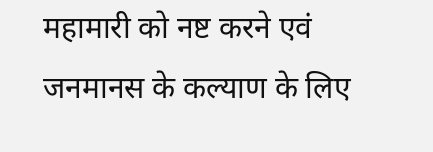महामारी को नष्ट करने एवं जनमानस के कल्याण के लिए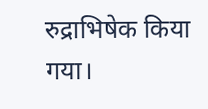रुद्राभिषेक किया गया।